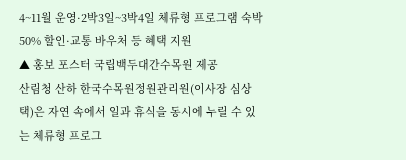4~11월 운영·2박3일~3박4일 체류형 프로그램 숙박 50% 할인·교통 바우처 등 혜택 지원
▲ 홍보 포스터 국립백두대간수목원 제공
산림청 산하 한국수목원정원관리원(이사장 심상택)은 자연 속에서 일과 휴식을 동시에 누릴 수 있는 체류형 프로그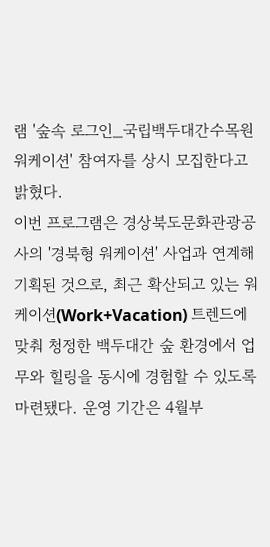램 '숲속 로그인_국립백두대간수목원 워케이션' 참여자를 상시 모집한다고 밝혔다.
이번 프로그램은 경상북도문화관광공사의 '경북형 워케이션' 사업과 연계해 기획된 것으로, 최근 확산되고 있는 워케이션(Work+Vacation) 트렌드에 맞춰 청정한 백두대간 숲 환경에서 업무와 힐링을 동시에 경험할 수 있도록 마련됐다. 운영 기간은 4월부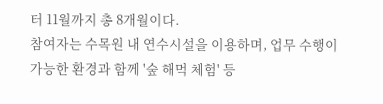터 11월까지 총 8개월이다.
참여자는 수목원 내 연수시설을 이용하며, 업무 수행이 가능한 환경과 함께 '숲 해먹 체험' 등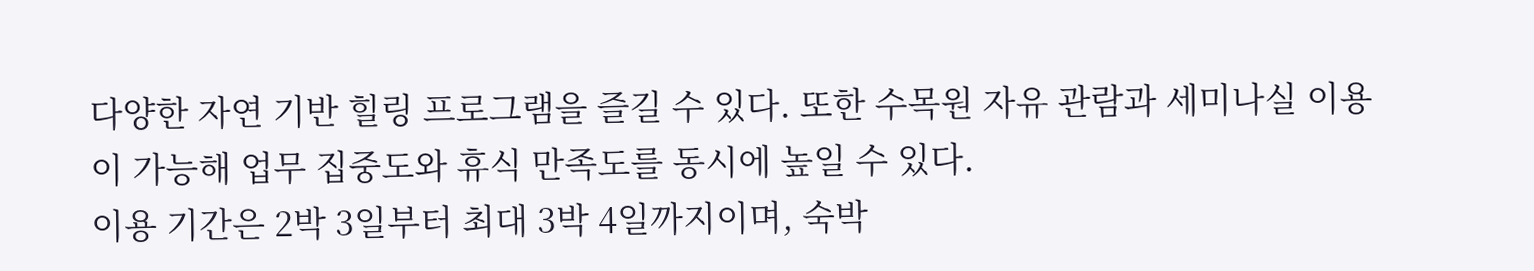다양한 자연 기반 힐링 프로그램을 즐길 수 있다. 또한 수목원 자유 관람과 세미나실 이용이 가능해 업무 집중도와 휴식 만족도를 동시에 높일 수 있다.
이용 기간은 2박 3일부터 최대 3박 4일까지이며, 숙박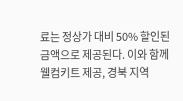료는 정상가 대비 50% 할인된 금액으로 제공된다. 이와 함께 웰컴키트 제공, 경북 지역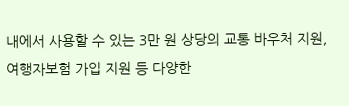내에서 사용할 수 있는 3만 원 상당의 교통 바우처 지원, 여행자보험 가입 지원 등 다양한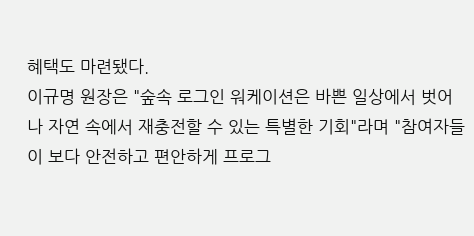혜택도 마련됐다.
이규명 원장은 "숲속 로그인 워케이션은 바쁜 일상에서 벗어나 자연 속에서 재충전할 수 있는 특별한 기회"라며 "참여자들이 보다 안전하고 편안하게 프로그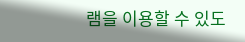램을 이용할 수 있도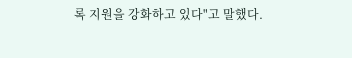록 지원을 강화하고 있다"고 말했다.